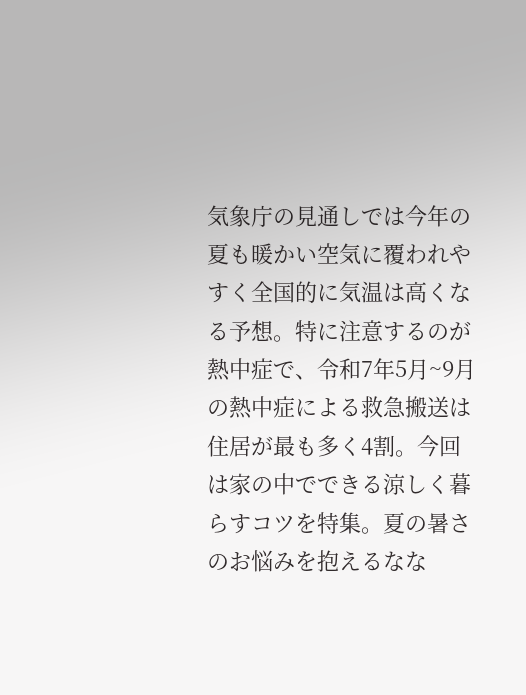気象庁の見通しでは今年の夏も暖かい空気に覆われやすく全国的に気温は高くなる予想。特に注意するのが熱中症で、令和7年5月~9月の熱中症による救急搬送は住居が最も多く4割。今回は家の中でできる涼しく暮らすコツを特集。夏の暑さのお悩みを抱えるなな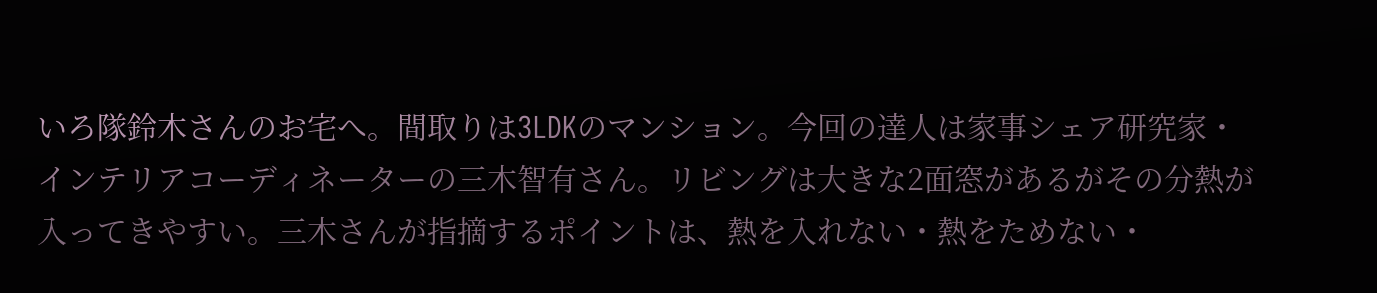いろ隊鈴木さんのお宅へ。間取りは3LDKのマンション。今回の達人は家事シェア研究家・インテリアコーディネーターの三木智有さん。リビングは大きな2面窓があるがその分熱が入ってきやすい。三木さんが指摘するポイントは、熱を入れない・熱をためない・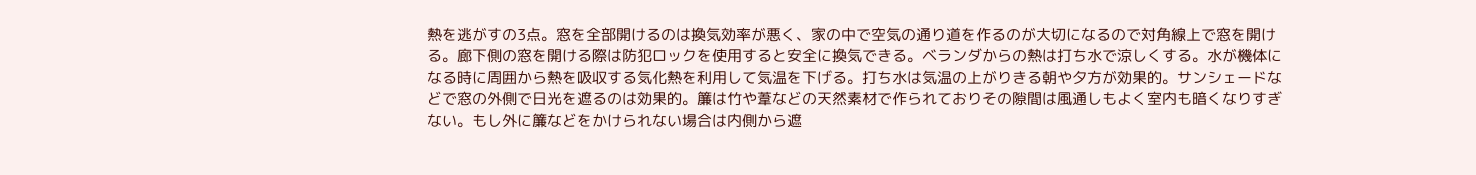熱を逃がすの3点。窓を全部開けるのは換気効率が悪く、家の中で空気の通り道を作るのが大切になるので対角線上で窓を開ける。廊下側の窓を開ける際は防犯ロックを使用すると安全に換気できる。ベランダからの熱は打ち水で涼しくする。水が機体になる時に周囲から熱を吸収する気化熱を利用して気温を下げる。打ち水は気温の上がりきる朝や夕方が効果的。サンシェードなどで窓の外側で日光を遮るのは効果的。簾は竹や葦などの天然素材で作られておりその隙間は風通しもよく室内も暗くなりすぎない。もし外に簾などをかけられない場合は内側から遮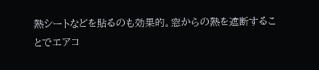熱シートなどを貼るのも効果的。窓からの熱を遮断することでエアコ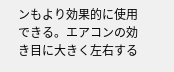ンもより効果的に使用できる。エアコンの効き目に大きく左右する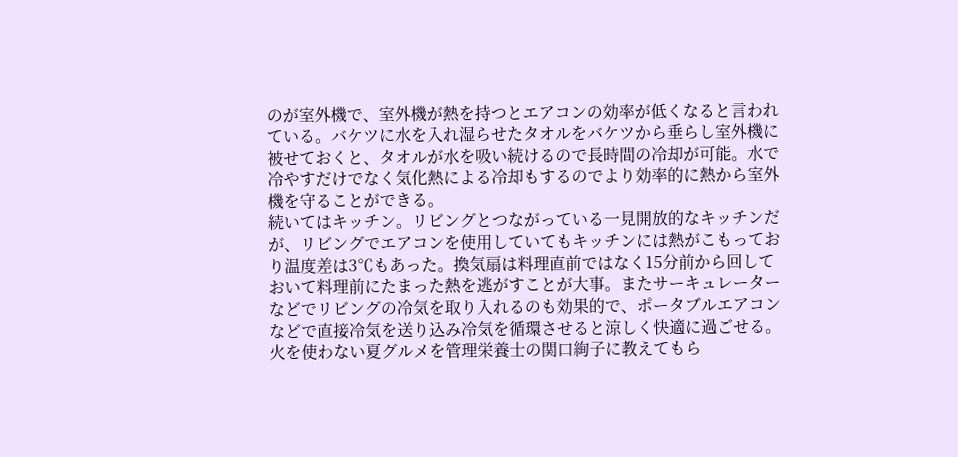のが室外機で、室外機が熱を持つとエアコンの効率が低くなると言われている。バケツに水を入れ湿らせたタオルをバケツから垂らし室外機に被せておくと、タオルが水を吸い続けるので長時間の冷却が可能。水で冷やすだけでなく気化熱による冷却もするのでより効率的に熱から室外機を守ることができる。
続いてはキッチン。リビングとつながっている一見開放的なキッチンだが、リビングでエアコンを使用していてもキッチンには熱がこもっており温度差は3℃もあった。換気扇は料理直前ではなく15分前から回しておいて料理前にたまった熱を逃がすことが大事。またサーキュレーターなどでリビングの冷気を取り入れるのも効果的で、ポータブルエアコンなどで直接冷気を送り込み冷気を循環させると涼しく快適に過ごせる。火を使わない夏グルメを管理栄養士の関口絢子に教えてもら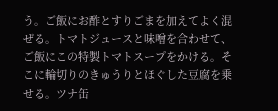う。ご飯にお酢とすりごまを加えてよく混ぜる。トマトジュースと味噌を合わせて、ご飯にこの特製トマトスープをかける。そこに輪切りのきゅうりとほぐした豆腐を乗せる。ツナ缶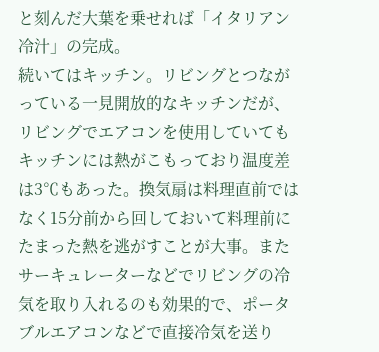と刻んだ大葉を乗せれば「イタリアン冷汁」の完成。
続いてはキッチン。リビングとつながっている一見開放的なキッチンだが、リビングでエアコンを使用していてもキッチンには熱がこもっており温度差は3℃もあった。換気扇は料理直前ではなく15分前から回しておいて料理前にたまった熱を逃がすことが大事。またサーキュレーターなどでリビングの冷気を取り入れるのも効果的で、ポータブルエアコンなどで直接冷気を送り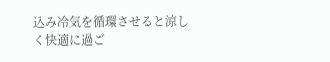込み冷気を循環させると涼しく快適に過ご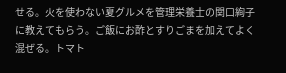せる。火を使わない夏グルメを管理栄養士の関口絢子に教えてもらう。ご飯にお酢とすりごまを加えてよく混ぜる。トマト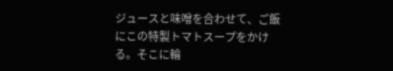ジュースと味噌を合わせて、ご飯にこの特製トマトスープをかける。そこに輪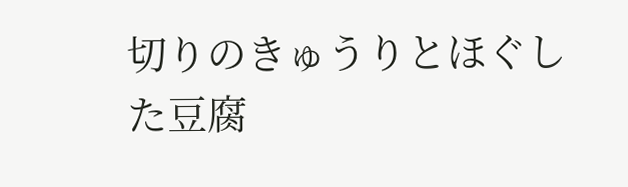切りのきゅうりとほぐした豆腐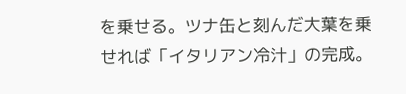を乗せる。ツナ缶と刻んだ大葉を乗せれば「イタリアン冷汁」の完成。